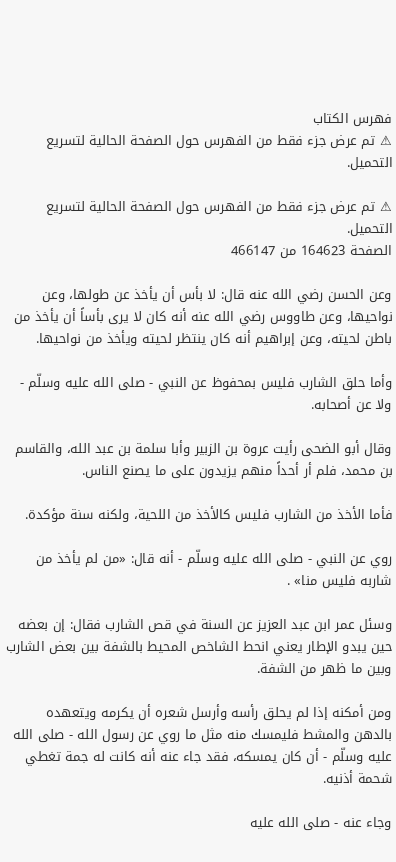فهرس الكتاب
⚠ تم عرض جزء فقط من الفهرس حول الصفحة الحالية لتسريع التحميل.

⚠ تم عرض جزء فقط من الفهرس حول الصفحة الحالية لتسريع التحميل.
الصفحة 164623 من 466147

وعن الحسن رضي الله عنه قال: لا بأس أن يأخذ عن طولها، وعن نواحيها، وعن طاووس رضي الله عنه أنه كان لا يرى بأساً أن يأخذ من باطن لحيته، وعن إبراهيم أنه كان ينتظر لحيته ويأخذ من نواحيها.

وأما حلق الشارب فليس بمحفوظ عن النبي - صلى الله عليه وسلّم - ولا عن أصحابه.

وقال أبو الضحى رأيت عروة بن الزبير وأبا سلمة بن عبد الله، والقاسم بن محمد، فلم أر أحداً منهم يزيدون على ما يصنع الناس.

فأما الأخذ من الشارب فليس كالأخذ من اللحية، ولكنه سنة مؤكدة.

روي عن النبي - صلى الله عليه وسلّم - أنه قال: «من لم يأخذ من شاربه فليس منا» .

وسئل عمر ابن عبد العزيز عن السنة في قص الشارب فقال: إن بعضه حين يبدو الإطار يعني انحط الشاخص المحيط بالشفة بين بعض الشارب وبين ما ظهر من الشفة.

ومن أمكنه إذا لم يحلق رأسه وأرسل شعره أن يكرمه ويتعهده بالدهن والمشط فليمسك منه مثل ما روي عن رسول الله - صلى الله عليه وسلّم - أن كان يمسكه، فقد جاء عنه أنه كانت له جمة تغطي شحمة أذنيه.

وجاء عنه - صلى الله عليه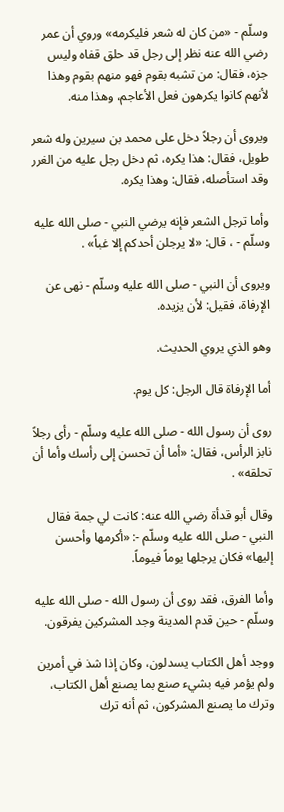وسلّم - «من كان له شعر فليكرمه» وروي أن عمر رضي الله عنه نظر إلى رجل قد حلق قفاه وليس جزه، فقال: من تشبه بقوم فهو منهم بقوم وهذا لأنهم كانوا يكرهون فعل الأعاجم، وهذا منه.

ويروى أن رجلاً دخل على محمد بن سيرين وله شعر طويل، فقال: هذا يكره، ثم دخل رجل عليه من الغرر وقد استأصله، فقال: وهذا يكره.

وأما ترجل الشعر فإنه يرضي النبي - صلى الله عليه وسلّم - ، قال: «لا يرجلن أحدكم إلا غباً» .

ويروى أن النبي - صلى الله عليه وسلّم - نهى عن الإرفاة، فقيل: لأن يزيده.

وهو الذي يروي الحديث.

أما الإرفاة قال الرجل: كل يوم.

روى أن رسول الله - صلى الله عليه وسلّم - رأى رجلاً نابز الرأس، فقال: «أما أن تحسن إلى رأسك وأما أن تحلقه» .

وقال أبو قدأة رضي الله عنه: كانت لي جمة فقال النبي - صلى الله عليه وسلّم -: «أكرمها وأحسن إليها» فكان يرجلها يوماً فيوماً.

وأما الفرق، فقد روى أن رسول الله - صلى الله عليه وسلّم - حين قدم المدينة وجد المشركين يفرقون.

ووجد أهل الكتاب يسدلون، وكان إذا شذ في أمرين ولم يؤمر فيه بشيء صنع بما يصنع أهل الكتاب، وترك ما يصنع المشركون، ثم أنه ترك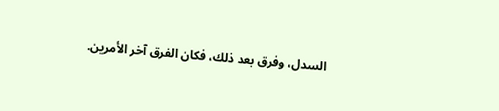السدل، وفرق بعد ذلك، فكان الفرق آخر الأمرين.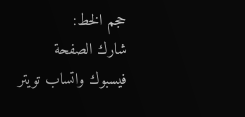حجم الخط:
شارك الصفحة
فيسبوك واتساب تويتر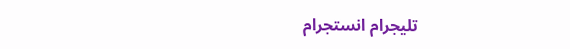تليجرام انستجرام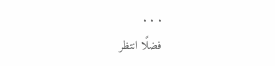. . .
فضلًا انتظر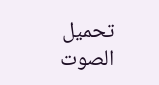تحميل الصوت